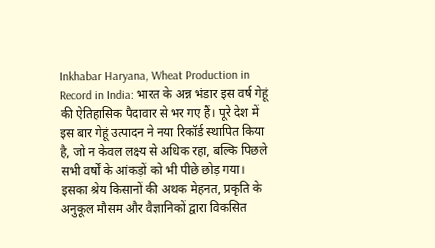Inkhabar Haryana, Wheat Production in Record in India: भारत के अन्न भंडार इस वर्ष गेहूं की ऐतिहासिक पैदावार से भर गए हैं। पूरे देश में इस बार गेहूं उत्पादन ने नया रिकॉर्ड स्थापित किया है, जो न केवल लक्ष्य से अधिक रहा, बल्कि पिछले सभी वर्षों के आंकड़ों को भी पीछे छोड़ गया। इसका श्रेय किसानों की अथक मेहनत, प्रकृति के अनुकूल मौसम और वैज्ञानिकों द्वारा विकसित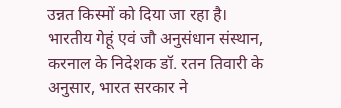उन्नत किस्मों को दिया जा रहा है।
भारतीय गेहूं एवं जौ अनुसंधान संस्थान, करनाल के निदेशक डॉ. रतन तिवारी के अनुसार, भारत सरकार ने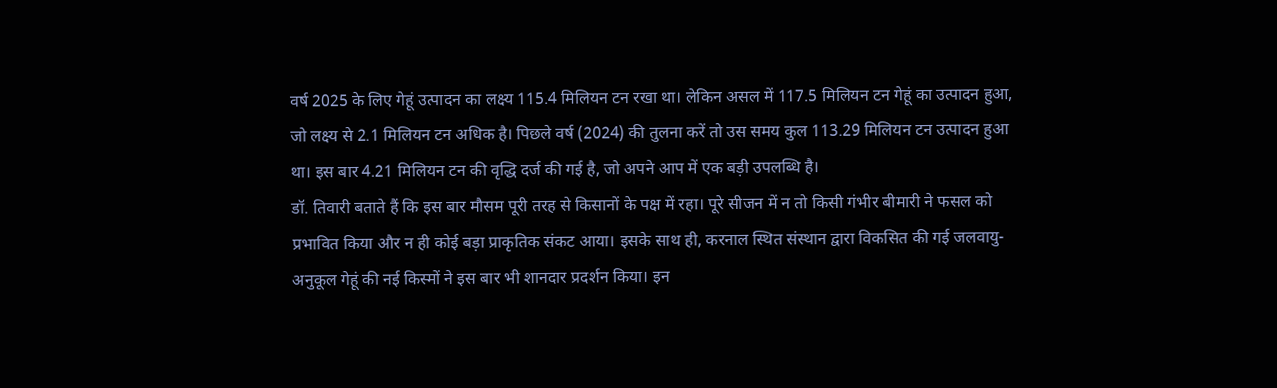वर्ष 2025 के लिए गेहूं उत्पादन का लक्ष्य 115.4 मिलियन टन रखा था। लेकिन असल में 117.5 मिलियन टन गेहूं का उत्पादन हुआ, जो लक्ष्य से 2.1 मिलियन टन अधिक है। पिछले वर्ष (2024) की तुलना करें तो उस समय कुल 113.29 मिलियन टन उत्पादन हुआ था। इस बार 4.21 मिलियन टन की वृद्धि दर्ज की गई है, जो अपने आप में एक बड़ी उपलब्धि है।
डॉ. तिवारी बताते हैं कि इस बार मौसम पूरी तरह से किसानों के पक्ष में रहा। पूरे सीजन में न तो किसी गंभीर बीमारी ने फसल को प्रभावित किया और न ही कोई बड़ा प्राकृतिक संकट आया। इसके साथ ही, करनाल स्थित संस्थान द्वारा विकसित की गई जलवायु-अनुकूल गेहूं की नई किस्मों ने इस बार भी शानदार प्रदर्शन किया। इन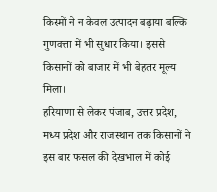किस्मों ने न केवल उत्पादन बढ़ाया बल्कि गुणवत्ता में भी सुधार किया। इससे किसानों को बाजार में भी बेहतर मूल्य मिला।
हरियाणा से लेकर पंजाब, उत्तर प्रदेश, मध्य प्रदेश और राजस्थान तक किसानों ने इस बार फसल की देखभाल में कोई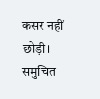कसर नहीं छोड़ी। समुचित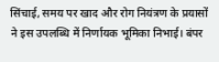सिंचाई, समय पर खाद और रोग नियंत्रण के प्रयासों ने इस उपलब्धि में निर्णायक भूमिका निभाई। बंपर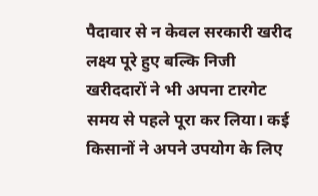पैदावार से न केवल सरकारी खरीद लक्ष्य पूरे हुए बल्कि निजी खरीददारों ने भी अपना टारगेट समय से पहले पूरा कर लिया। कई किसानों ने अपने उपयोग के लिए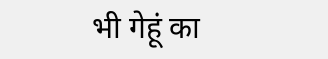भी गेहूं का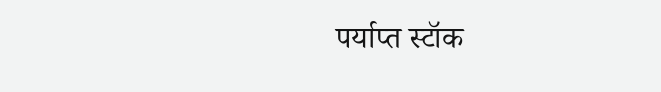पर्याप्त स्टॉक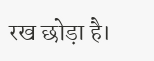रख छोड़ा है।